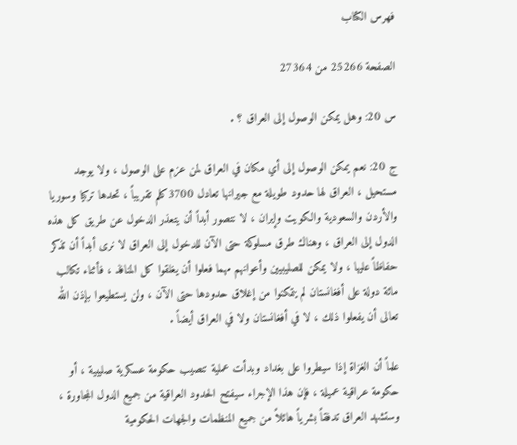فهرس الكتاب

الصفحة 25266 من 27364

س 20: وهل يمكن الوصول إلى العراق ؟ .

ج 20: نعم يمكن الوصول إلى أي مكان في العراق لمن عزم على الوصول ، ولا يوجد مستحيل ، العراق لها حدود طويلة مع جيرانها تعادل 3700كلم تقريباً ، تحدها تركيا وسوريا والأردن والسعودية والكويت وإيران ، لا نتصور أبداً أن يتعذر الدخول عن طريق كل هذه الدول إلى العراق ، وهناك طرق مسلوكة حتى الآن للدخول إلى العراق لا نرى أبداً أن تذكر حفاظاً عليها ، ولا يمكن للصليبيين وأعوانهم مهما فعلوا أن يغلقوا كل المنافذ ، فأثناء تكالب مائة دولة على أفغانستان لم يتمكنوا من إغلاق حدودها حتى الآن ، ولن يستطيعوا بإذن الله تعالى أن يفعلوا ذلك ، لا في أفغانستان ولا في العراق أيضاً .

علماً أن الغزاة إذا سيطروا على بغداد وبدأت عملية تنصيب حكومة عسكرية صليبية ، أو حكومة عراقية عميلة ، فإن هذا الإجراء سيفتح الحدود العراقية من جميع الدول المجاورة ، وستشهد العراق تدفقاً بشرياً هائلاً من جميع المنظمات والجهات الحكومية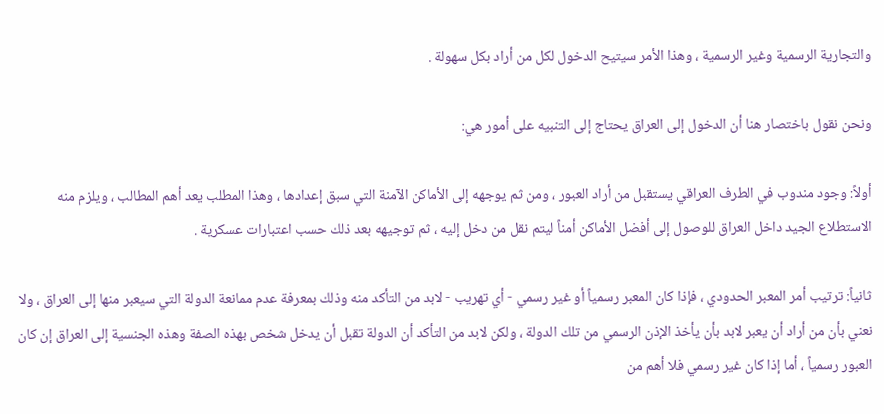والتجارية الرسمية وغير الرسمية ، وهذا الأمر سيتيح الدخول لكل من أراد بكل سهولة .

ونحن نقول باختصار هنا أن الدخول إلى العراق يحتاج إلى التنبيه على أمور هي:

أولاً: وجود مندوب في الطرف العراقي يستقبل من أراد العبور ، ومن ثم يوجهه إلى الأماكن الآمنة التي سبق إعدادها ، وهذا المطلب يعد أهم المطالب ، ويلزم منه الاستطلاع الجيد داخل العراق للوصول إلى أفضل الأماكن أمناً ليتم نقل من دخل إليه ، ثم توجيهه بعد ذلك حسب اعتبارات عسكرية .

ثانياً: ترتيب أمر المعبر الحدودي ، فإذا كان المعبر رسمياً أو غير رسمي - أي تهريب - لابد من التأكد منه وذلك بمعرفة عدم ممانعة الدولة التي سيعبر منها إلى العراق ، ولا نعني بأن من أراد أن يعبر لابد بأن يأخذ الإذن الرسمي من تلك الدولة ، ولكن لابد من التأكد أن الدولة تقبل أن يدخل شخص بهذه الصفة وهذه الجنسية إلى العراق إن كان العبور رسمياً ، أما إذا كان غير رسمي فلا أهم من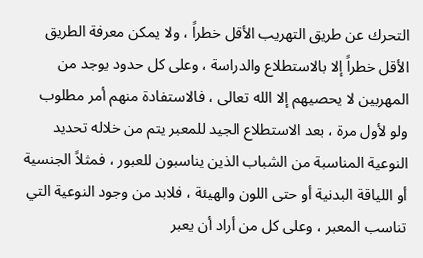التحرك عن طريق التهريب الأقل خطراً ، ولا يمكن معرفة الطريق الأقل خطراً إلا بالاستطلاع والدراسة ، وعلى كل حدود يوجد من المهربين لا يحصيهم إلا الله تعالى ، فالاستفادة منهم أمر مطلوب ولو لأول مرة ، بعد الاستطلاع الجيد للمعبر يتم من خلاله تحديد النوعية المناسبة من الشباب الذين يناسبون للعبور ، فمثلاً الجنسية أو اللياقة البدنية أو حتى اللون والهيئة ، فلابد من وجود النوعية التي تناسب المعبر ، وعلى كل من أراد أن يعبر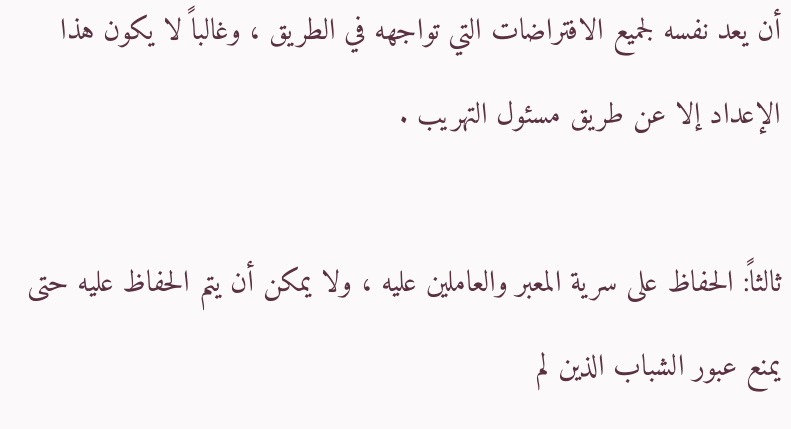أن يعد نفسه لجميع الافتراضات التي تواجهه في الطريق ، وغالباً لا يكون هذا الإعداد إلا عن طريق مسئول التهريب .

ثالثاً: الحفاظ على سرية المعبر والعاملين عليه ، ولا يمكن أن يتم الحفاظ عليه حتى يمنع عبور الشباب الذين لم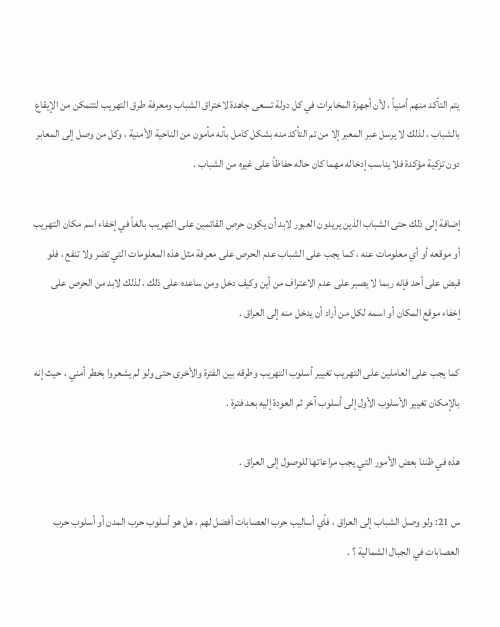يتم التأكد منهم أمنياً ، لأن أجهزة المخابرات في كل دولة تسعى جاهدة لاختراق الشباب ومعرفة طرق التهريب لتتمكن من الإيقاع بالشباب ، لذلك لا يرسل عبر المعبر إلا من تم التأكد منه بشكل كامل بأنه مأمون من الناحية الأمنية ، وكل من وصل إلى المعابر دون تزكية مؤكدة فلا يناسب إدخاله مهما كان حاله حفاظاً على غيره من الشباب .

إضافة إلى ذلك حتى الشباب الذين يريدون العبور لابد أن يكون حرص القائمين على التهريب بالغاً في إخفاء اسم مكان التهريب أو موقعه أو أي معلومات عنه ، كما يجب على الشباب عدم الحرص على معرفة مثل هذه المعلومات التي تضر ولا تنفع ، فلو قبض على أحد فإنه ربما لا يصبر على عدم الاعتراف من أين وكيف دخل ومن ساعده على ذلك ، لذلك لابد من الحرص على إخفاء موقع المكان أو اسمه لكل من أراد أن يدخل منه إلى العراق .

كما يجب على العاملين على التهريب تغيير أسلوب التهريب وطرقه بين الفترة والأخرى حتى ولو لم يشعروا بخطر أمني ، حيث إنه بالإمكان تغيير الأسلوب الأول إلى أسلوب آخر ثم العودة إليه بعد فترة .

هذه في ظننا بعض الأمور التي يجب مراعاتها للوصول إلى العراق .

س 21: ولو وصل الشباب إلى العراق ، فأي أساليب حرب العصابات أفضل لهم ، هل هو أسلوب حرب المدن أو أسلوب حرب العصابات في الجبال الشمالية ؟ .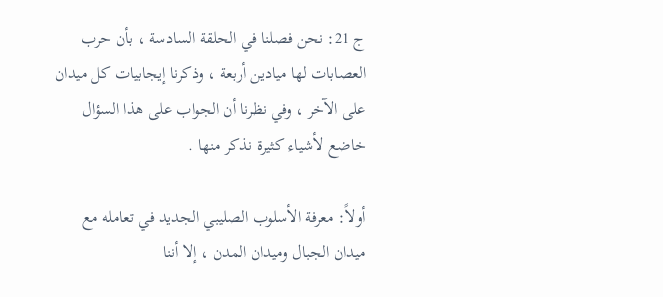ج 21: نحن فصلنا في الحلقة السادسة ، بأن حرب العصابات لها ميادين أربعة ، وذكرنا إيجابيات كل ميدان على الآخر ، وفي نظرنا أن الجواب على هذا السؤال خاضع لأشياء كثيرة نذكر منها .

أولاً: معرفة الأسلوب الصليبي الجديد في تعامله مع ميدان الجبال وميدان المدن ، إلا أننا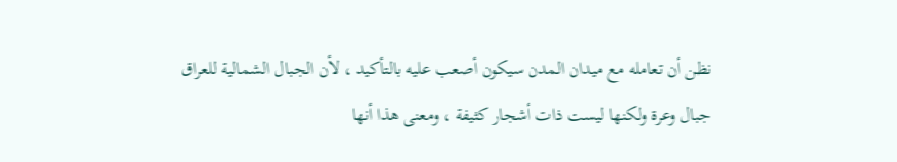نظن أن تعامله مع ميدان المدن سيكون أصعب عليه بالتأكيد ، لأن الجبال الشمالية للعراق جبال وعرة ولكنها ليست ذات أشجار كثيفة ، ومعنى هذا أنها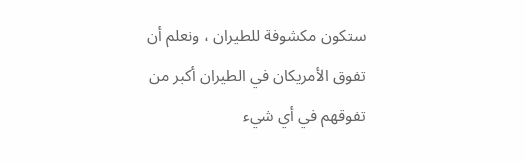ستكون مكشوفة للطيران ، ونعلم أن تفوق الأمريكان في الطيران أكبر من تفوقهم في أي شيء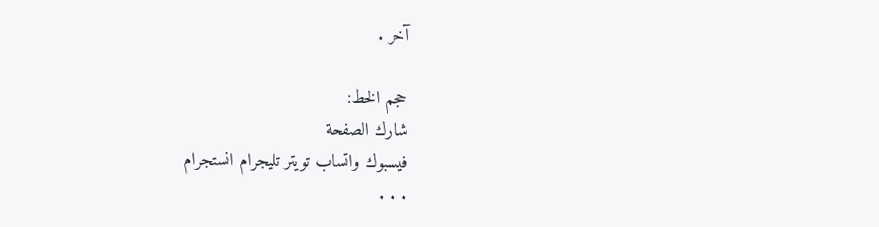آخر .

حجم الخط:
شارك الصفحة
فيسبوك واتساب تويتر تليجرام انستجرام
. . .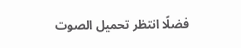فضلًا انتظر تحميل الصوت